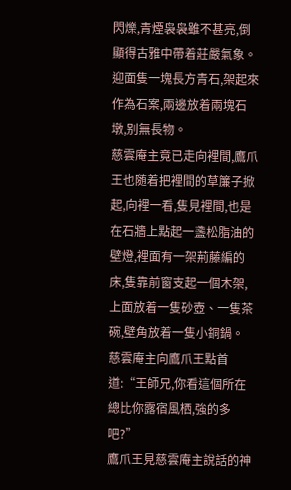閃爍,青煙袅袅雖不甚亮,倒顯得古雅中帶着莊嚴氣象。
迎面隻一塊長方青石,架起來作為石案,兩邊放着兩塊石墩,别無長物。
慈雲庵主竟已走向裡間,鷹爪王也随着把裡間的草簾子掀起,向裡一看,隻見裡間,也是在石牆上點起一盞松脂油的壁燈,裡面有一架荊藤編的床,隻靠前窗支起一個木架,上面放着一隻砂壺、一隻茶碗,壁角放着一隻小銅鍋。
慈雲庵主向鷹爪王點首道:“王師兄,你看這個所在總比你露宿風栖,強的多吧?”
鷹爪王見慈雲庵主說話的神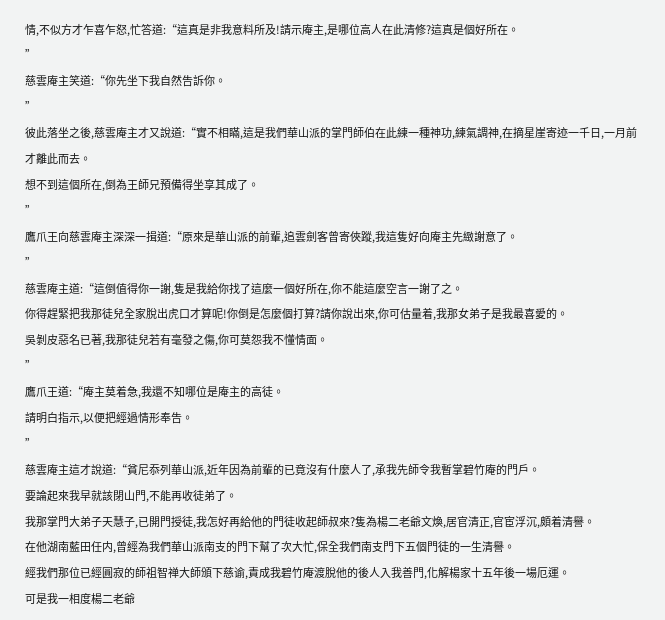情,不似方才乍喜乍怒,忙答道:“這真是非我意料所及!請示庵主,是哪位高人在此清修?這真是個好所在。
”
慈雲庵主笑道:“你先坐下我自然告訴你。
”
彼此落坐之後,慈雲庵主才又說道:“實不相瞞,這是我們華山派的掌門師伯在此練一種神功,練氣調神,在摘星崖寄迹一千日,一月前才離此而去。
想不到這個所在,倒為王師兄預備得坐享其成了。
”
鷹爪王向慈雲庵主深深一揖道:“原來是華山派的前輩,追雲劍客曾寄俠蹤,我這隻好向庵主先緻謝意了。
”
慈雲庵主道:“這倒值得你一謝,隻是我給你找了這麼一個好所在,你不能這麼空言一謝了之。
你得趕緊把我那徒兒全家脫出虎口才算呢!你倒是怎麼個打算?請你說出來,你可估量着,我那女弟子是我最喜愛的。
吳剝皮惡名已著,我那徒兒若有毫發之傷,你可莫怨我不懂情面。
”
鷹爪王道:“庵主莫着急,我還不知哪位是庵主的高徒。
請明白指示,以便把經過情形奉告。
”
慈雲庵主這才說道:“貧尼忝列華山派,近年因為前輩的已竟沒有什麼人了,承我先師令我暫掌碧竹庵的門戶。
要論起來我早就該閉山門,不能再收徒弟了。
我那掌門大弟子天慧子,已開門授徒,我怎好再給他的門徒收起師叔來?隻為楊二老爺文煥,居官清正,官宦浮沉,頗着清譽。
在他湖南藍田任内,曾經為我們華山派南支的門下幫了次大忙,保全我們南支門下五個門徒的一生清譽。
經我們那位已經圓寂的師祖智禅大師頒下慈谕,責成我碧竹庵渡脫他的後人入我善門,化解楊家十五年後一場厄運。
可是我一相度楊二老爺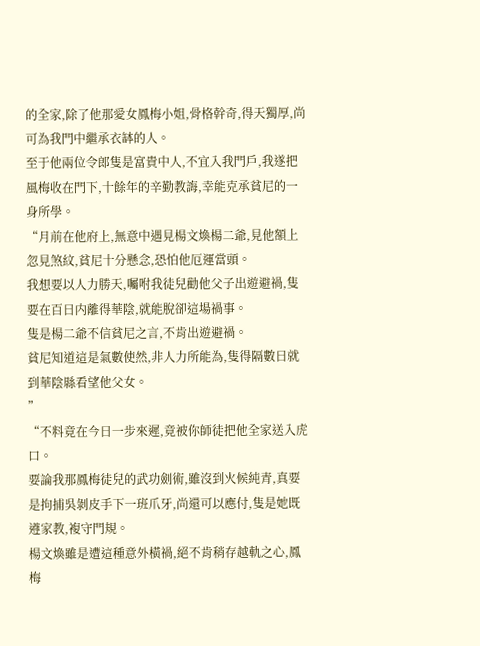的全家,除了他那愛女鳳梅小姐,骨格幹奇,得天獨厚,尚可為我門中繼承衣缽的人。
至于他兩位令郎隻是富貴中人,不宜入我門戶,我遂把風梅收在門下,十餘年的辛勤教誨,幸能克承貧尼的一身所學。
“月前在他府上,無意中遇見楊文煥楊二爺,見他額上忽見煞紋,貧尼十分懸念,恐怕他厄運當頭。
我想要以人力勝天,囑咐我徒兒勸他父子出遊避禍,隻要在百日内離得華陰,就能脫卻這場禍事。
隻是楊二爺不信貧尼之言,不肯出遊避禍。
貧尼知道這是氣數使然,非人力所能為,隻得隔數日就到華陰縣看望他父女。
”
“不料竟在今日一步來遲,竟被你師徒把他全家送入虎口。
要論我那鳳梅徒兒的武功劍術,雖沒到火候純青,真要是拘捕吳剝皮手下一班爪牙,尚還可以應付,隻是她既遵家教,複守門規。
楊文煥雖是遭這種意外橫禍,絕不肯稍存越軌之心,鳳梅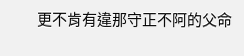更不肯有違那守正不阿的父命